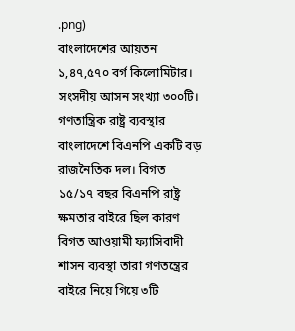.png)
বাংলাদেশের আয়তন ১,৪৭,৫৭০ বর্গ কিলোমিটার। সংসদীয় আসন সংখ্যা ৩০০টি। গণতান্ত্রিক রাষ্ট্র ব্যবস্থার বাংলাদেশে বিএনপি একটি বড় রাজনৈতিক দল। বিগত ১৫/১৭ বছর বিএনপি রাষ্ট্র ক্ষমতার বাইরে ছিল কারণ বিগত আওয়ামী ফ্যাসিবাদী শাসন ব্যবস্থা তারা গণতন্ত্রের বাইরে নিয়ে গিয়ে ৩টি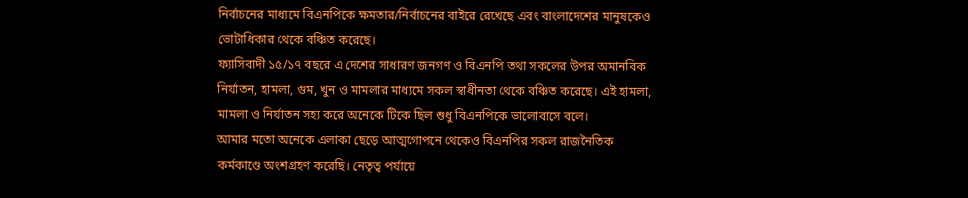নির্বাচনের মাধ্যমে বিএনপিকে ক্ষমতার/নির্বাচনের বাইরে রেখেছে এবং বাংলাদেশের মানুষকেও ভোটাধিকার থেকে বঞ্চিত করেছে।
ফ্যাসিবাদী ১৫/১৭ বছরে এ দেশের সাধারণ জনগণ ও বিএনপি তথা সকলের উপর অমানবিক নির্যাতন, হামলা, গুম, খুন ও মামলার মাধ্যমে সকল স্বাধীনতা থেকে বঞ্চিত করেছে। এই হামলা, মামলা ও নির্যাতন সহ্য করে অনেকে টিকে ছিল শুধু বিএনপিকে ভালোবাসে বলে।
আমার মতো অনেকে এলাকা ছেড়ে আত্মগোপনে থেকেও বিএনপির সকল রাজনৈতিক কর্মকাণ্ডে অংশগ্রহণ করেছি। নেতৃত্ব পর্যায়ে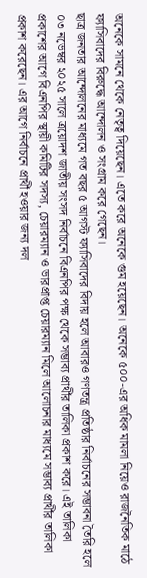অনেকে সামনে থেকে নেতৃত্ব দিয়েছেন। এতে করে অনেকে গুম হয়েছেন। অনেকে ৫০০-এর অধিক মামলা নিয়েও রাজনৈতিক মাঠে ফ্যাসিবাদের বিরুদ্ধে আন্দোলন ও সংগ্রাম করে গেছেন।
ছাত্র জনতার আন্দোলনের মাধ্যমে গত বছর ৫ আগস্ট ফ্যাসিবাদের বিদায় হলে আবারও গণতন্ত্র প্রতিষ্ঠার নির্বাচনের সম্ভাবনা তৈরি হলে ০৩ নভেম্বর ২০২৫ সালে ত্রয়োদশ জাতীয় সংসদ নির্বাচনে বিএনপির পক্ষ থেকে সম্ভাব্য প্রার্থীর তালিকা প্রকাশ করে। এই তালিকা প্রকাশের আগে বিএনপির স্থায়ী কমিটির সদস্য, চেয়ারম্যান ও ভারপ্রাপ্ত চেয়ারম্যান মিলে আলোচনার মাধ্যমে সম্ভাব্য প্রার্থীর তালিকা প্রকাশ করেছেন। এর আগে নির্বাচনে প্রার্থী হওয়ার জন্য দল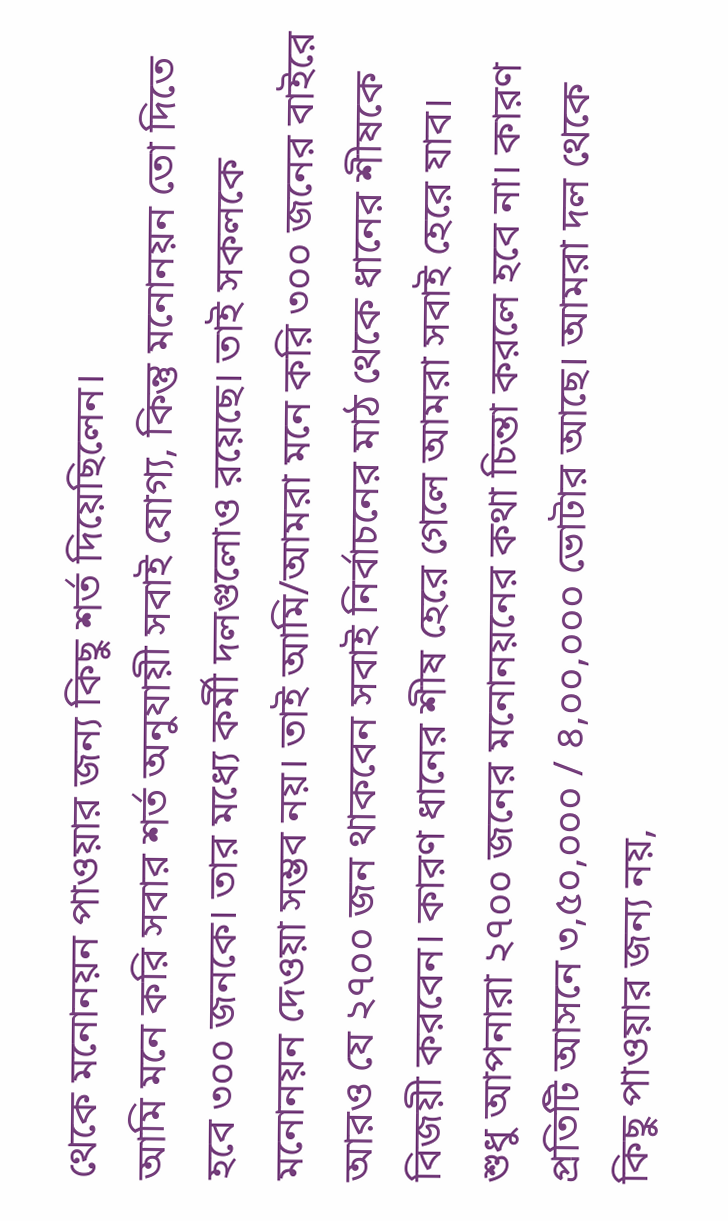থেকে মনোনয়ন পাওয়ার জন্য কিছু শর্ত দিয়েছিলেন।
আমি মনে করি সবার শর্ত অনুযায়ী সবাই যোগ্য, কিন্তু মনোনয়ন তো দিতে হবে ৩০০ জনকে। তার মধ্যে কর্মী দলগুলোও রয়েছে। তাই সকলকে মনোনয়ন দেওয়া সম্ভব নয়। তাই আমি/আমরা মনে করি ৩০০ জনের বাইরে আরও যে ২৭০০ জন থাকবেন সবাই নির্বাচনের মাঠ থেকে ধানের শীষকে বিজয়ী করবেন। কারণ ধানের শীষ হেরে গেলে আমরা সবাই হেরে যাব।
শুধু আপনারা ২৭০০ জনের মনোনয়নের কথা চিন্তা করলে হবে না। কারণ প্রতিটি আসনে ৩,৫০,০০০ / ৪,০০,০০০ ভোটার আছে। আমরা দল থেকে কিছু পাওয়ার জন্য নয়,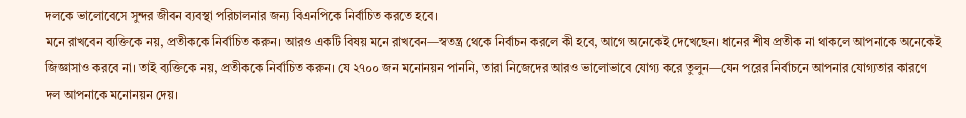দলকে ভালোবেসে সুন্দর জীবন ব্যবস্থা পরিচালনার জন্য বিএনপিকে নির্বাচিত করতে হবে।
মনে রাখবেন ব্যক্তিকে নয়, প্রতীককে নির্বাচিত করুন। আরও একটি বিষয় মনে রাখবেন—স্বতন্ত্র থেকে নির্বাচন করলে কী হবে, আগে অনেকেই দেখেছেন। ধানের শীষ প্রতীক না থাকলে আপনাকে অনেকেই জিজ্ঞাসাও করবে না। তাই ব্যক্তিকে নয়, প্রতীককে নির্বাচিত করুন। যে ২৭০০ জন মনোনয়ন পাননি, তারা নিজেদের আরও ভালোভাবে যোগ্য করে তুলুন—যেন পরের নির্বাচনে আপনার যোগ্যতার কারণে দল আপনাকে মনোনয়ন দেয়।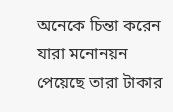অনেকে চিন্তা করেন যারা মনোনয়ন পেয়েছে তারা টাকার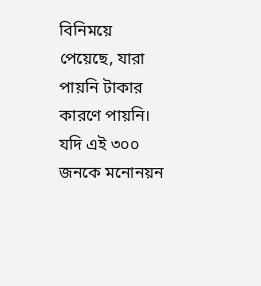বিনিময়ে পেয়েছে, যারা পায়নি টাকার কারণে পায়নি। যদি এই ৩০০ জনকে মনোনয়ন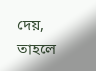দেয়, তাহলে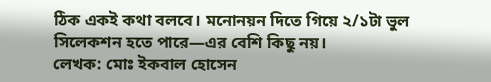ঠিক একই কথা বলবে। মনোনয়ন দিতে গিয়ে ২/১টা ভুল সিলেকশন হতে পারে—এর বেশি কিছু নয়।
লেখক: মোঃ ইকবাল হোসেন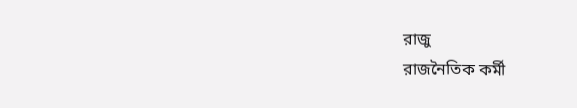রাজু
রাজনৈতিক কর্মী